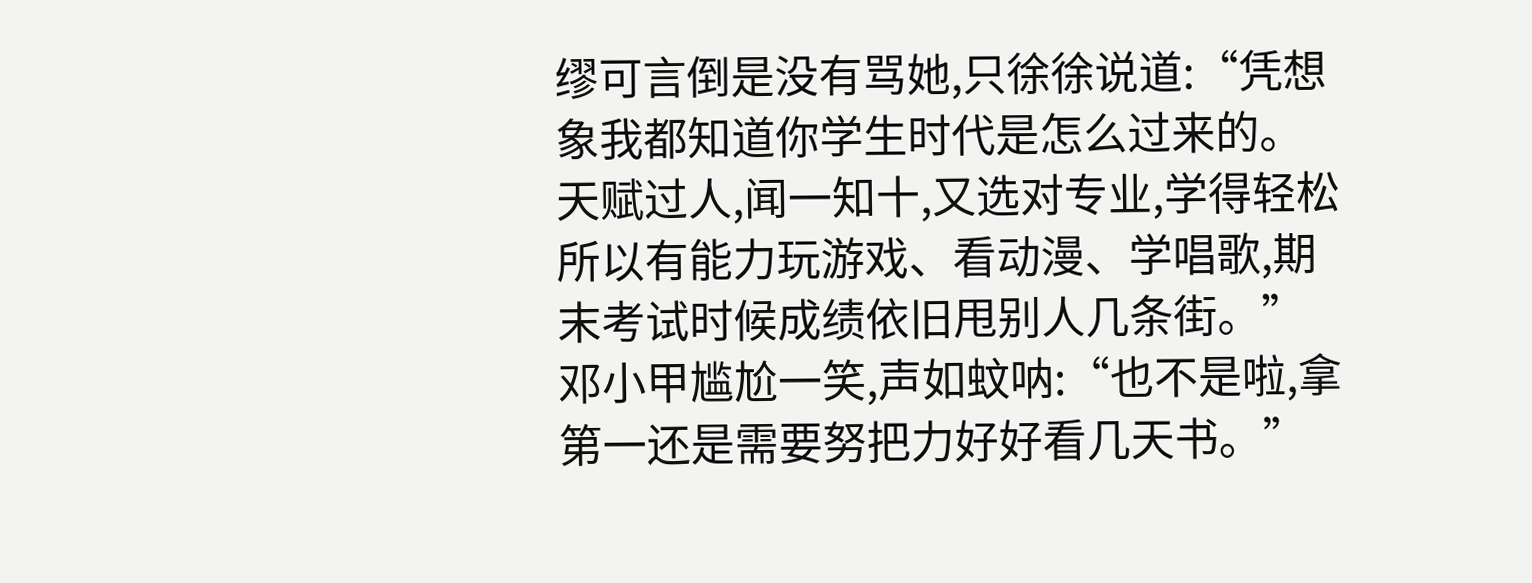缪可言倒是没有骂她,只徐徐说道:“凭想象我都知道你学生时代是怎么过来的。天赋过人,闻一知十,又选对专业,学得轻松所以有能力玩游戏、看动漫、学唱歌,期末考试时候成绩依旧甩别人几条街。”
邓小甲尴尬一笑,声如蚊呐:“也不是啦,拿第一还是需要努把力好好看几天书。”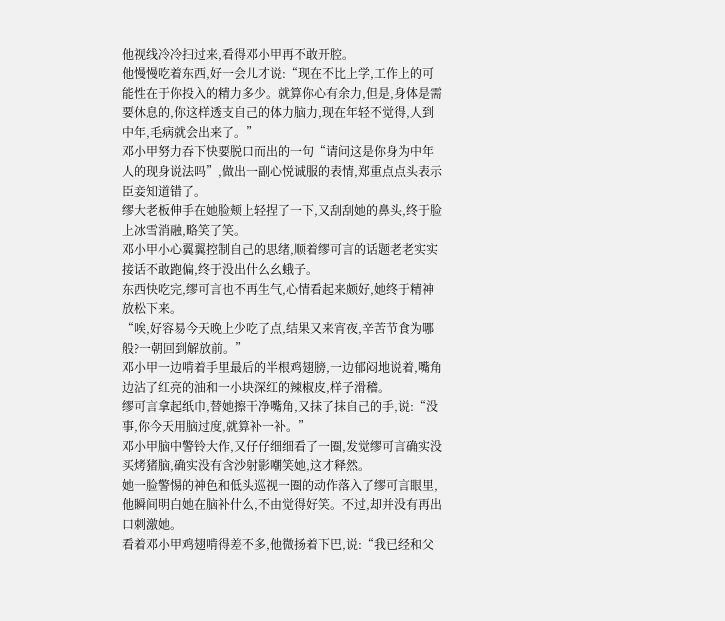他视线冷冷扫过来,看得邓小甲再不敢开腔。
他慢慢吃着东西,好一会儿才说:“现在不比上学,工作上的可能性在于你投入的精力多少。就算你心有余力,但是,身体是需要休息的,你这样透支自己的体力脑力,现在年轻不觉得,人到中年,毛病就会出来了。”
邓小甲努力吞下快要脱口而出的一句“请问这是你身为中年人的现身说法吗”,做出一副心悦诚服的表情,郑重点点头表示臣妾知道错了。
缪大老板伸手在她脸颊上轻捏了一下,又刮刮她的鼻头,终于脸上冰雪消融,略笑了笑。
邓小甲小心翼翼控制自己的思绪,顺着缪可言的话题老老实实接话不敢跑偏,终于没出什么幺蛾子。
东西快吃完,缪可言也不再生气,心情看起来颇好,她终于精神放松下来。
“唉,好容易今天晚上少吃了点,结果又来宵夜,辛苦节食为哪般?一朝回到解放前。”
邓小甲一边啃着手里最后的半根鸡翅膀,一边郁闷地说着,嘴角边沾了红亮的油和一小块深红的辣椒皮,样子滑稽。
缪可言拿起纸巾,替她擦干净嘴角,又抹了抹自己的手,说:“没事,你今天用脑过度,就算补一补。”
邓小甲脑中警铃大作,又仔仔细细看了一圈,发觉缪可言确实没买烤猪脑,确实没有含沙射影嘲笑她,这才释然。
她一脸警惕的神色和低头巡视一圈的动作落入了缪可言眼里,他瞬间明白她在脑补什么,不由觉得好笑。不过,却并没有再出口刺激她。
看着邓小甲鸡翅啃得差不多,他微扬着下巴,说:“我已经和父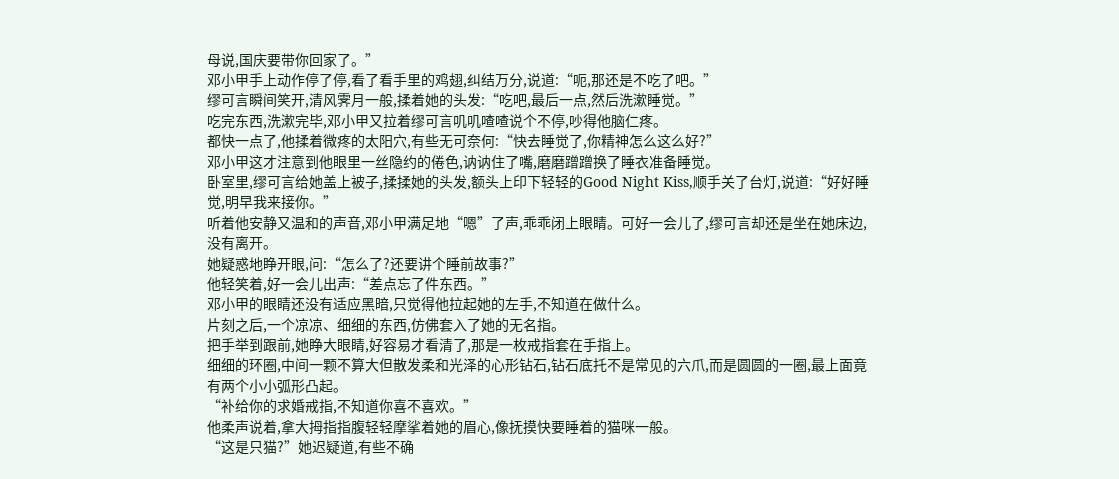母说,国庆要带你回家了。”
邓小甲手上动作停了停,看了看手里的鸡翅,纠结万分,说道:“呃,那还是不吃了吧。”
缪可言瞬间笑开,清风霁月一般,揉着她的头发:“吃吧,最后一点,然后洗漱睡觉。”
吃完东西,洗漱完毕,邓小甲又拉着缪可言叽叽喳喳说个不停,吵得他脑仁疼。
都快一点了,他揉着微疼的太阳穴,有些无可奈何:“快去睡觉了,你精神怎么这么好?”
邓小甲这才注意到他眼里一丝隐约的倦色,讷讷住了嘴,磨磨蹭蹭换了睡衣准备睡觉。
卧室里,缪可言给她盖上被子,揉揉她的头发,额头上印下轻轻的Good Night Kiss,顺手关了台灯,说道:“好好睡觉,明早我来接你。”
听着他安静又温和的声音,邓小甲满足地“嗯”了声,乖乖闭上眼睛。可好一会儿了,缪可言却还是坐在她床边,没有离开。
她疑惑地睁开眼,问:“怎么了?还要讲个睡前故事?”
他轻笑着,好一会儿出声:“差点忘了件东西。”
邓小甲的眼睛还没有适应黑暗,只觉得他拉起她的左手,不知道在做什么。
片刻之后,一个凉凉、细细的东西,仿佛套入了她的无名指。
把手举到跟前,她睁大眼睛,好容易才看清了,那是一枚戒指套在手指上。
细细的环圈,中间一颗不算大但散发柔和光泽的心形钻石,钻石底托不是常见的六爪,而是圆圆的一圈,最上面竟有两个小小弧形凸起。
“补给你的求婚戒指,不知道你喜不喜欢。”
他柔声说着,拿大拇指指腹轻轻摩挲着她的眉心,像抚摸快要睡着的猫咪一般。
“这是只猫?”她迟疑道,有些不确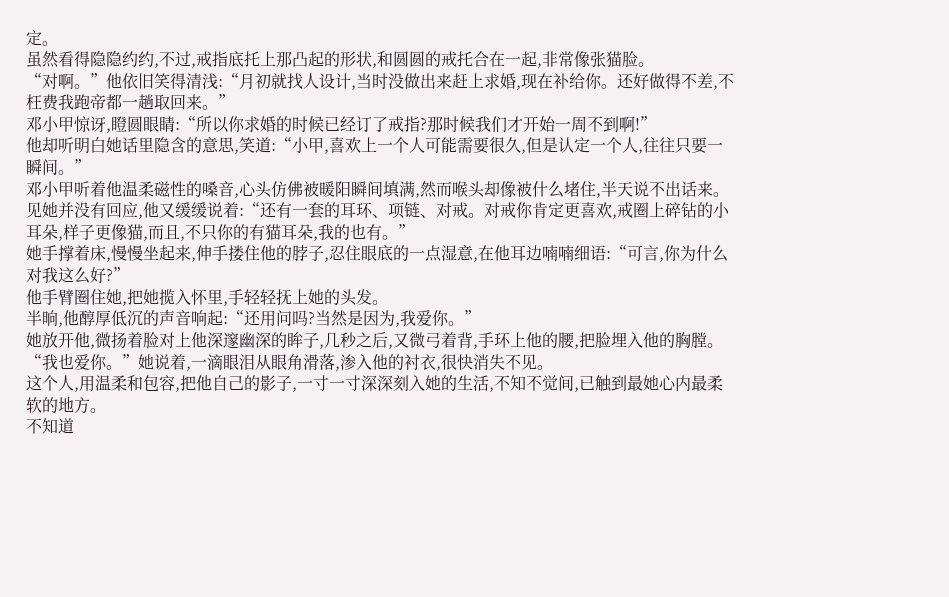定。
虽然看得隐隐约约,不过,戒指底托上那凸起的形状,和圆圆的戒托合在一起,非常像张猫脸。
“对啊。”他依旧笑得清浅:“月初就找人设计,当时没做出来赶上求婚,现在补给你。还好做得不差,不枉费我跑帝都一趟取回来。”
邓小甲惊讶,瞪圆眼睛:“所以你求婚的时候已经订了戒指?那时候我们才开始一周不到啊!”
他却听明白她话里隐含的意思,笑道:“小甲,喜欢上一个人可能需要很久,但是认定一个人,往往只要一瞬间。”
邓小甲听着他温柔磁性的嗓音,心头仿佛被暖阳瞬间填满,然而喉头却像被什么堵住,半天说不出话来。
见她并没有回应,他又缓缓说着:“还有一套的耳环、项链、对戒。对戒你肯定更喜欢,戒圈上碎钻的小耳朵,样子更像猫,而且,不只你的有猫耳朵,我的也有。”
她手撑着床,慢慢坐起来,伸手搂住他的脖子,忍住眼底的一点湿意,在他耳边喃喃细语:“可言,你为什么对我这么好?”
他手臂圈住她,把她揽入怀里,手轻轻抚上她的头发。
半晌,他醇厚低沉的声音响起:“还用问吗?当然是因为,我爱你。”
她放开他,微扬着脸对上他深邃幽深的眸子,几秒之后,又微弓着背,手环上他的腰,把脸埋入他的胸膛。
“我也爱你。”她说着,一滴眼泪从眼角滑落,渗入他的衬衣,很快消失不见。
这个人,用温柔和包容,把他自己的影子,一寸一寸深深刻入她的生活,不知不觉间,已触到最她心内最柔软的地方。
不知道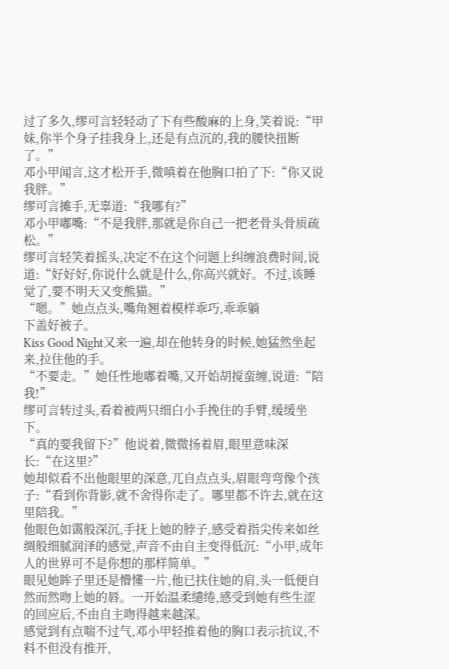过了多久,缪可言轻轻动了下有些酸麻的上身,笑着说:“甲妹,你半个身子挂我身上,还是有点沉的,我的腰快扭断了。”
邓小甲闻言,这才松开手,微嗔着在他胸口拍了下:“你又说我胖。”
缪可言摊手,无辜道:“我哪有?”
邓小甲嘟嘴:“不是我胖,那就是你自己一把老骨头骨质疏松。”
缪可言轻笑着摇头,决定不在这个问题上纠缠浪费时间,说道:“好好好,你说什么就是什么,你高兴就好。不过,该睡觉了,要不明天又变熊猫。”
“嗯。”她点点头,嘴角翘着模样乖巧,乖乖躺
下盖好被子。
Kiss Good Night又来一遍,却在他转身的时候,她猛然坐起来,拉住他的手。
“不要走。”她任性地嘟着嘴,又开始胡搅蛮缠,说道:“陪我!”
缪可言转过头,看着被两只细白小手挽住的手臂,缓缓坐下。
“真的要我留下?”他说着,微微扬着眉,眼里意味深长:“在这里?”
她却似看不出他眼里的深意,兀自点点头,眉眼弯弯像个孩子:“看到你背影,就不舍得你走了。哪里都不许去,就在这里陪我。”
他眼色如霭般深沉,手抚上她的脖子,感受着指尖传来如丝绸般细腻润泽的感觉,声音不由自主变得低沉:“小甲,成年人的世界可不是你想的那样简单。”
眼见她眸子里还是懵懂一片,他已扶住她的肩,头一低便自然而然吻上她的唇。一开始温柔缱绻,感受到她有些生涩的回应后,不由自主吻得越来越深。
感觉到有点喘不过气,邓小甲轻推着他的胸口表示抗议,不料不但没有推开,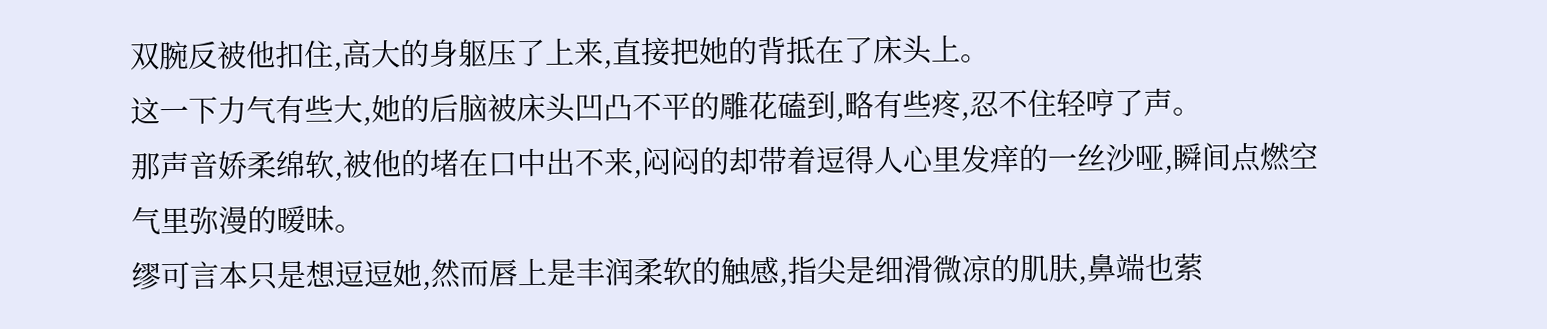双腕反被他扣住,高大的身躯压了上来,直接把她的背抵在了床头上。
这一下力气有些大,她的后脑被床头凹凸不平的雕花磕到,略有些疼,忍不住轻哼了声。
那声音娇柔绵软,被他的堵在口中出不来,闷闷的却带着逗得人心里发痒的一丝沙哑,瞬间点燃空气里弥漫的暧昧。
缪可言本只是想逗逗她,然而唇上是丰润柔软的触感,指尖是细滑微凉的肌肤,鼻端也萦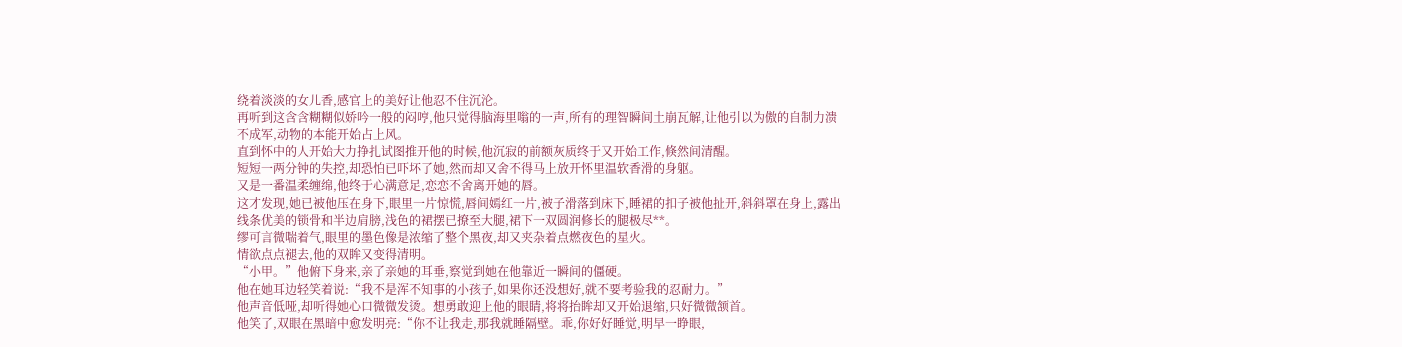绕着淡淡的女儿香,感官上的美好让他忍不住沉沦。
再听到这含含糊糊似娇吟一般的闷哼,他只觉得脑海里嗡的一声,所有的理智瞬间土崩瓦解,让他引以为傲的自制力溃不成军,动物的本能开始占上风。
直到怀中的人开始大力挣扎试图推开他的时候,他沉寂的前额灰质终于又开始工作,倏然间清醒。
短短一两分钟的失控,却恐怕已吓坏了她,然而却又舍不得马上放开怀里温软香滑的身躯。
又是一番温柔缠绵,他终于心满意足,恋恋不舍离开她的唇。
这才发现,她已被他压在身下,眼里一片惊慌,唇间嫣红一片,被子滑落到床下,睡裙的扣子被他扯开,斜斜罩在身上,露出线条优美的锁骨和半边肩膀,浅色的裙摆已撩至大腿,裙下一双圆润修长的腿极尽**。
缪可言微喘着气,眼里的墨色像是浓缩了整个黑夜,却又夹杂着点燃夜色的星火。
情欲点点褪去,他的双眸又变得清明。
“小甲。”他俯下身来,亲了亲她的耳垂,察觉到她在他靠近一瞬间的僵硬。
他在她耳边轻笑着说:“我不是浑不知事的小孩子,如果你还没想好,就不要考验我的忍耐力。”
他声音低哑,却听得她心口微微发烫。想勇敢迎上他的眼睛,将将抬眸却又开始退缩,只好微微颔首。
他笑了,双眼在黑暗中愈发明亮:“你不让我走,那我就睡隔壁。乖,你好好睡觉,明早一睁眼,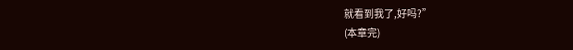就看到我了,好吗?”
(本章完)